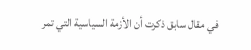في مقال سابق ذكرت أن الأزمة السياسية التي تمر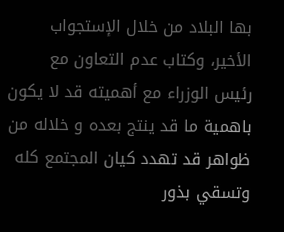بها البلاد من خلال الإستجواب الأخير، وكتاب عدم التعاون مع رئيس الوزراء مع أهميته قد لا يكون باهمية ما قد ينتج بعده و خلاله من ظواهر قد تهدد كيان المجتمع كله وتسقي بذور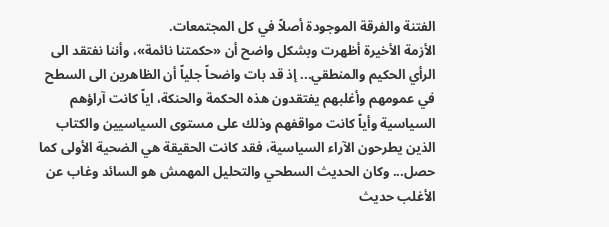الفتنة والفرقة الموجودة أصلاً في كل المجتمعات.
الأزمة الأخيرة أظهرت وبشكل واضح أن «حكمتنا نائمة»، وأننا نفتقد الى الرأي الحكيم والمنطقي... إذ قد بات واضحاً جلياً أن الظاهرين الى السطح في عمومهم وأغلبهم يفتقدون هذه الحكمة والحنكة، اياً كانت آراؤهم السياسية وأياً كانت مواقفهم وذلك على مستوى السياسيين والكتاب الذين يطرحون الآراء السياسية، فقد كانت الحقيقة هي الضحية الأولى كما حصل... وكان الحديث السطحي والتحليل المهمش هو السائد وغاب عن الأغلب حديث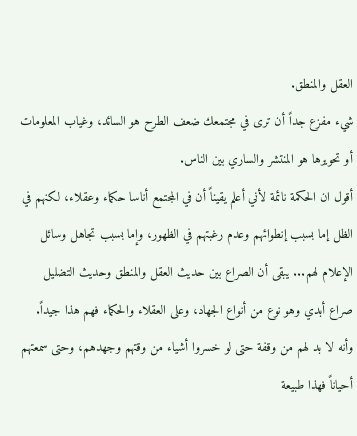العقل والمنطق.
شيء مفزع جداً أن ترى في مجتمعك ضعف الطرح هو السائد، وغياب المعلومات أو تحويرها هو المنتشر والساري بين الناس.
أقول ان الحكمة نائمة لأني أعلم يقيناً أن في المجتمع أناسا حكماء وعقلاء، لكنهم في الظل إما بسبب إنطوائهم وعدم رغبتهم في الظهور، وإما بسبب تجاهل وسائل الإعلام لهم... يبقى أن الصراع بين حديث العقل والمنطق وحديث التضليل صراع أبدي وهو نوع من أنواع الجهاد، وعلى العقلاء والحكماء فهم هذا جيداً.
وأنه لا بد لهم من وقفة حتى لو خسروا أشياء من وقتهم وجهدهم، وحتى سمعتهم أحياناً فهذا طبيعة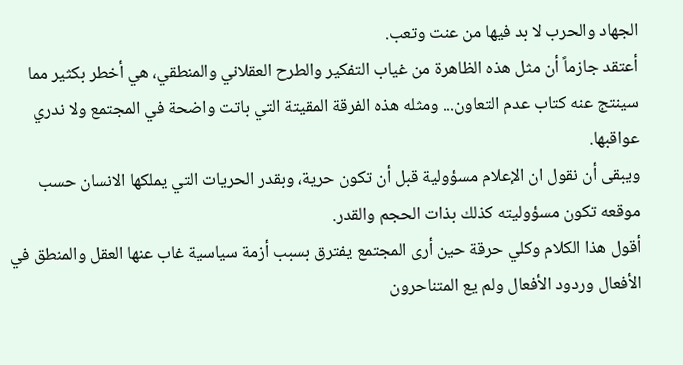الجهاد والحرب لا بد فيها من عنت وتعب.
أعتقد جازماً أن مثل هذه الظاهرة من غياب التفكير والطرح العقلاني والمنطقي، هي أخطر بكثير مما سينتج عنه كتاب عدم التعاون... ومثله هذه الفرقة المقيتة التي باتت واضحة في المجتمع ولا ندري عواقبها.
ويبقى أن نقول ان الإعلام مسؤولية قبل أن تكون حرية، وبقدر الحريات التي يملكها الانسان حسب موقعه تكون مسؤوليته كذلك بذات الحجم والقدر.
أقول هذا الكلام وكلي حرقة حين أرى المجتمع يفترق بسبب أزمة سياسية غاب عنها العقل والمنطق في الأفعال وردود الأفعال ولم يع المتناحرون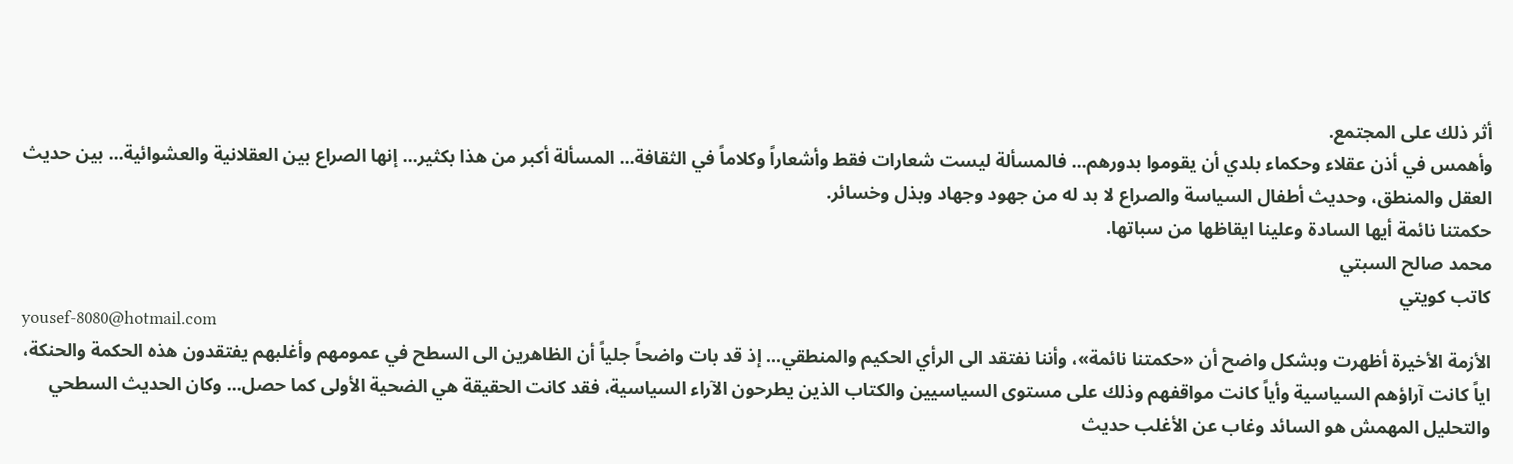أثر ذلك على المجتمع.
وأهمس في أذن عقلاء وحكماء بلدي أن يقوموا بدورهم... فالمسألة ليست شعارات فقط وأشعاراً وكلاماً في الثقافة... المسألة أكبر من هذا بكثير... إنها الصراع بين العقلانية والعشوائية... بين حديث العقل والمنطق، وحديث أطفال السياسة والصراع لا بد له من جهود وجهاد وبذل وخسائر.
حكمتنا نائمة أيها السادة وعلينا ايقاظها من سباتها.
محمد صالح السبتي
كاتب كويتي
yousef-8080@hotmail.com
الأزمة الأخيرة أظهرت وبشكل واضح أن «حكمتنا نائمة»، وأننا نفتقد الى الرأي الحكيم والمنطقي... إذ قد بات واضحاً جلياً أن الظاهرين الى السطح في عمومهم وأغلبهم يفتقدون هذه الحكمة والحنكة، اياً كانت آراؤهم السياسية وأياً كانت مواقفهم وذلك على مستوى السياسيين والكتاب الذين يطرحون الآراء السياسية، فقد كانت الحقيقة هي الضحية الأولى كما حصل... وكان الحديث السطحي والتحليل المهمش هو السائد وغاب عن الأغلب حديث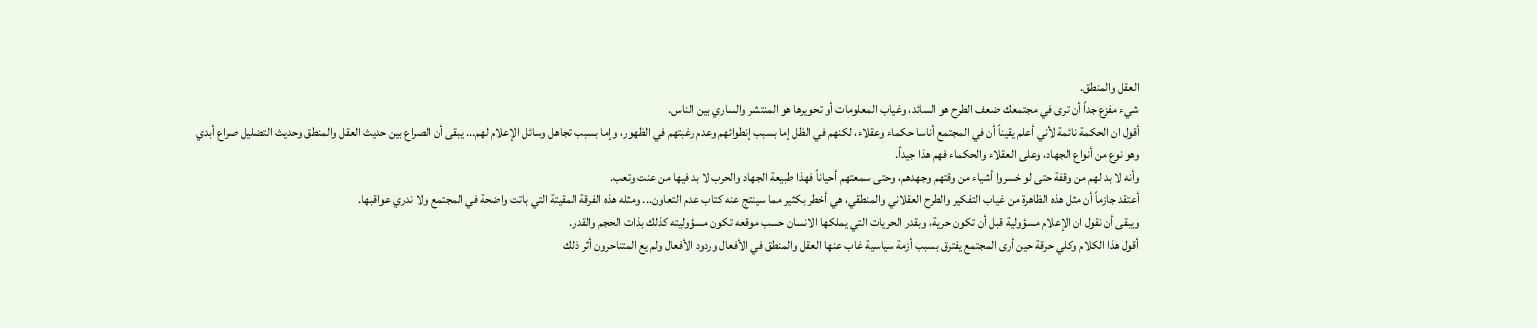العقل والمنطق.
شيء مفزع جداً أن ترى في مجتمعك ضعف الطرح هو السائد، وغياب المعلومات أو تحويرها هو المنتشر والساري بين الناس.
أقول ان الحكمة نائمة لأني أعلم يقيناً أن في المجتمع أناسا حكماء وعقلاء، لكنهم في الظل إما بسبب إنطوائهم وعدم رغبتهم في الظهور، وإما بسبب تجاهل وسائل الإعلام لهم... يبقى أن الصراع بين حديث العقل والمنطق وحديث التضليل صراع أبدي وهو نوع من أنواع الجهاد، وعلى العقلاء والحكماء فهم هذا جيداً.
وأنه لا بد لهم من وقفة حتى لو خسروا أشياء من وقتهم وجهدهم، وحتى سمعتهم أحياناً فهذا طبيعة الجهاد والحرب لا بد فيها من عنت وتعب.
أعتقد جازماً أن مثل هذه الظاهرة من غياب التفكير والطرح العقلاني والمنطقي، هي أخطر بكثير مما سينتج عنه كتاب عدم التعاون... ومثله هذه الفرقة المقيتة التي باتت واضحة في المجتمع ولا ندري عواقبها.
ويبقى أن نقول ان الإعلام مسؤولية قبل أن تكون حرية، وبقدر الحريات التي يملكها الانسان حسب موقعه تكون مسؤوليته كذلك بذات الحجم والقدر.
أقول هذا الكلام وكلي حرقة حين أرى المجتمع يفترق بسبب أزمة سياسية غاب عنها العقل والمنطق في الأفعال وردود الأفعال ولم يع المتناحرون أثر ذلك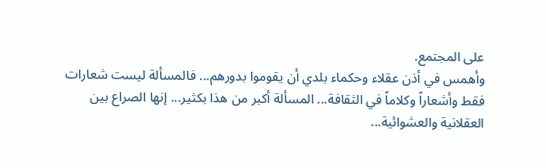على المجتمع.
وأهمس في أذن عقلاء وحكماء بلدي أن يقوموا بدورهم... فالمسألة ليست شعارات فقط وأشعاراً وكلاماً في الثقافة... المسألة أكبر من هذا بكثير... إنها الصراع بين العقلانية والعشوائية...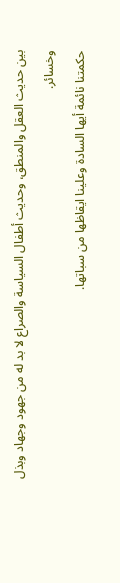بين حديث العقل والمنطق، وحديث أطفال السياسة والصراع لا بد له من جهود وجهاد وبذل وخسائر.
حكمتنا نائمة أيها السادة وعلينا ايقاظها من سباتها.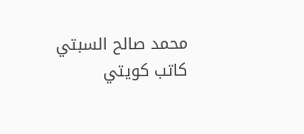محمد صالح السبتي
كاتب كويتي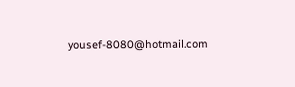yousef-8080@hotmail.com